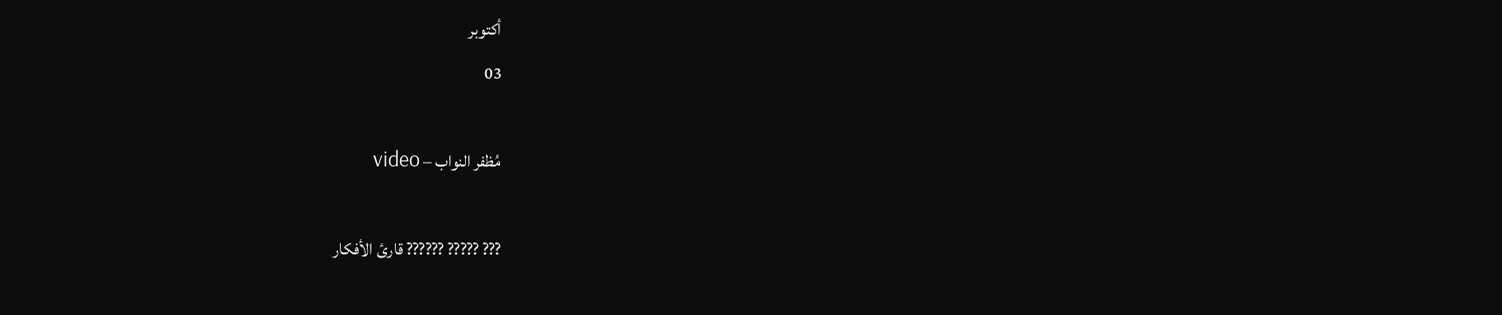أكتوبر
03

مُظفر النواب – video

??? ????? ?????? قارئ الأفكار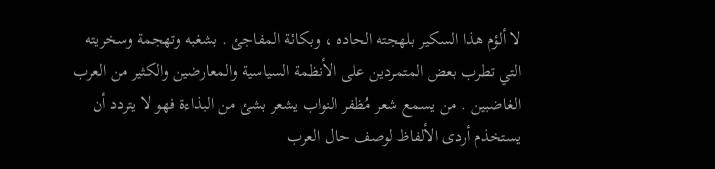لا ألؤم هذا السكير بلهجته الحاده ، وبكائة المفاجئ . بشغبه وتهجمة وسخريته التي تطرب بعض المتمردين على الأنظمة السياسية والمعارضين والكثير من العرب الغاضبين . من يسمع شعر مُظفر النواب يشعر بشئ من البذاءة فهو لا يتردد أن يستخذم أردى الألفاظ لوصف حال العرب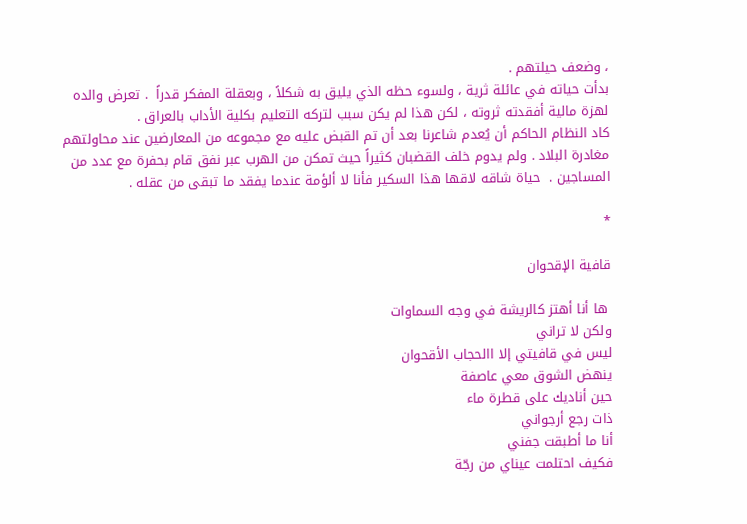، وضعف حيلتهم .
بدأت حياته في عائلة ثرية ، ولسوء حظه الذي يليق به شكلاً ، وبعقلة المفكر قدراً  . تعرض والده لهزة مالية أفقدته ثروته ، لكن هذا لم يكن سبب لتركه التعليم بكلية الأداب بالعراق .
كاد النظام الحاكم أن يُعدم شاعرنا بعد أن تم القبض عليه مع مجموعه من المعارضين عند محاولتهم مغادرة البلاد . ولم يدوم خلف القضبان كثيراً حيث تمكن من الهرب عبر نفق قام بحفرة مع عدد من المساجين .  حياة شاقه لاقها هذا السكير فأنا لا ألؤمة عندما يفقد ما تبقى من عقله .

*

قافية الإقحوان

 ها أنا أهتز كالريشة في وجه السماوات
ولكن لا تراني
ليس في قافيتي إلا االحجاب الأقحوان
ينهض الشوق معي عاصفة
حين أناديك على قطرة ماء
ذات رجع أرجواني
أنا ما أطبقت جفني
فكيف احتلمت عيناي من رجّة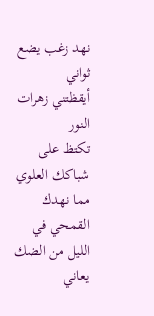نهد زغب يضع ثواني
أيقظتني زهرات النور
تكتظ على شباكك العلوي
مما نهدك القمحي في الليل من الضك يعاني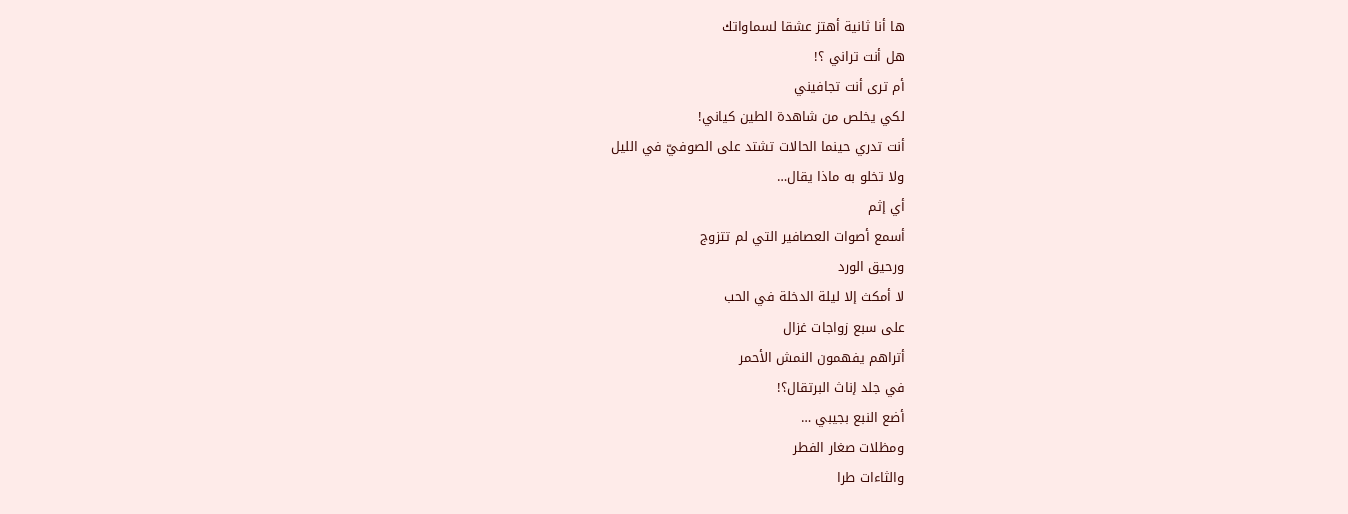ها أنا ثانية أهتز عشقا لسماواتك
هل أنت تراني ؟!
أم ترى أنت تجافيني
لكي يخلص من شاهدة الطين كياني!
أنت تدري حينما الحالات تشتد على الصوفيّ في الليل
ولا تخلو به ماذا يقال…
أي إثم
أسمع أصوات العصافير التي لم تتزوج
ورحيق الورد
لا أمكث إلا ليلة الدخلة في الحب
على سبع زواجات غزال
أتراهم يفهمون النمش الأحمر
في جلد إناث البرتقال؟!
أضع النبع بجيبي …
ومظلات صغار الفطر
والثاءات طرا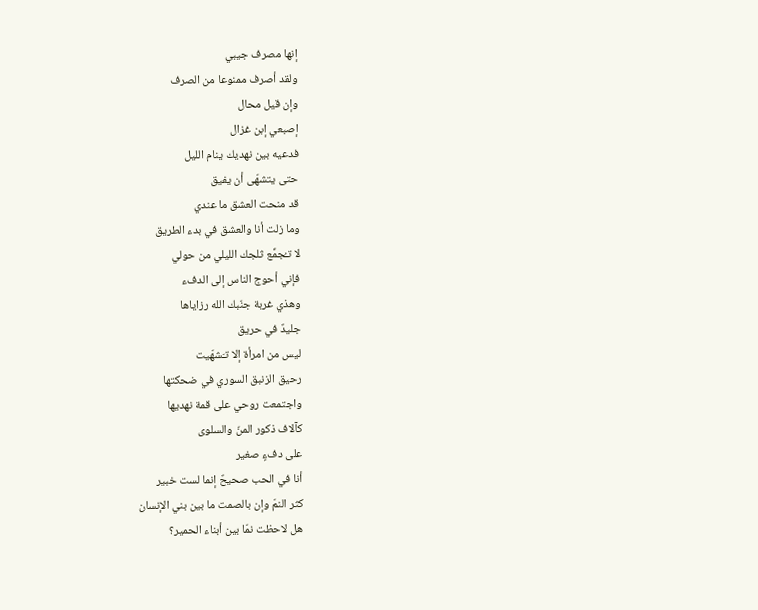إنها مصرف جيبي
ولقد أصرف ممنوعا من الصرف
وإن قيل محال
إصبعي إبن غزال
فدعيه بين نهديك ينام الليل
حتى يتشهّى أن يفيق
قد منحت العشق ما عندي
وما زلت أنا والعشق في بدء الطريق
لا تـُجمِّع ثلجك الليلي من حولي
فإني أحوج الناس إلى الدفء
وهذي غربة جنّبك الله رزاياها
جليدٌ في حريق
ليس من امرأة إلا تـَشهّيت
رحيق الزنبق السوري في ضحكتها
واجتمعت روحي على قمة نهديها
كآلاف ذكور المنّ والسلوى
على دفءٍ صغير
أنا في الحب صحيحٌ إنما لست خبير
كثر النمّ وإن بالصمت ما بين بني الإنسان
هل لاحظت نمّا بين أبناء الحمير؟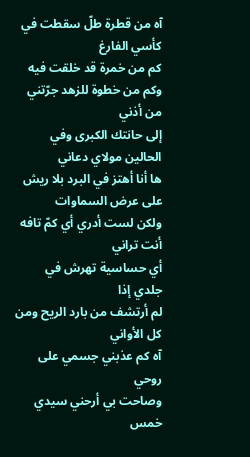آه من قطرة طلّ سقطت في كأسي الفارغ
كم من خمرة قد خلقت فيه
وكم من خطوة للزهد جرّتني من أذني
إلى حانتك الكبرى وفي الحالين مولاي دعاني
ها أنا أهتز في البرد بلا ريش
على عرض السماوات
ولكن لست أدري أي كمّ تافه أنت تراني
أي حساسية تهرش في جلدي إذا
لم أرتشف من بارد الريح ومن كل الأواني
آه كم عذبني جسمي على روحي
وصاحت بي أرحني سيدي خمس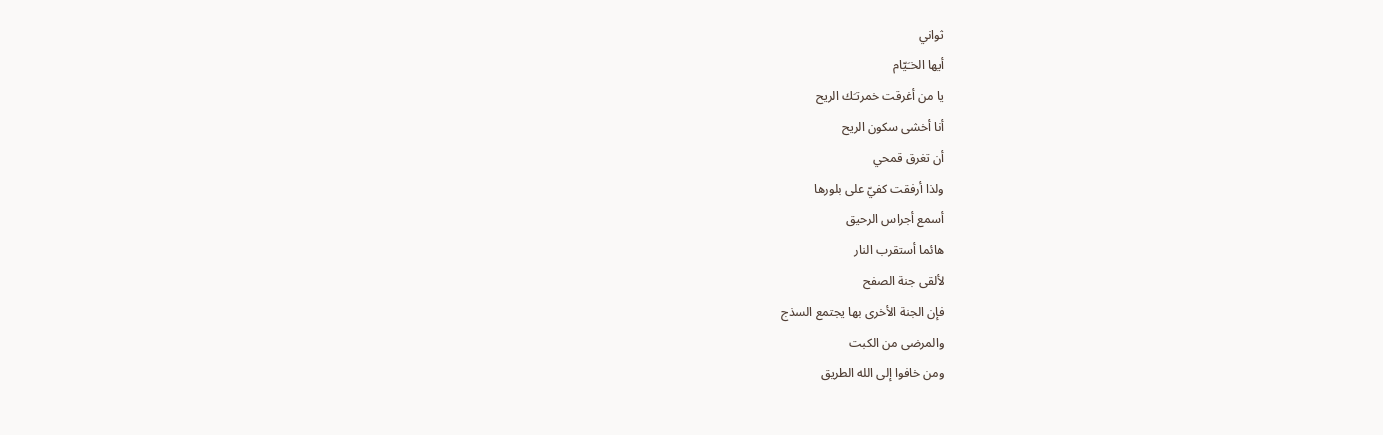ثواني
أيها الخـَيّام
يا من أغرقت خمرتـَك الريح
أنا أخشى سكون الريح
أن تغرق قمحي
ولذا أرفقت كفيّ على بلورها
أسمع أجراس الرحيق
هائما أستقرب النار
لألقى جنة الصفح
فإن الجنة الأخرى بها يجتمع السذج
والمرضى من الكبت
ومن خافوا إلى الله الطريق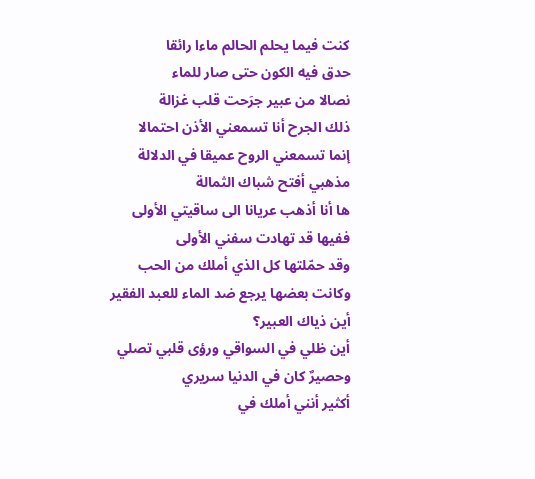كنت فيما يحلم الحالم ماءا رائقا
حدق فيه الكون حتى صار للماء
نصالا من عبير جرَحت قلب غزالة
ذلك الجرح أنا تسمعني الأذن احتمالا
إنما تسمعني الروح عميقا في الدلالة
مذهبي أفتح شباك الثمالة
ها أنا أذهب عريانا الى ساقيتي الأولى
ففيها قد تهادت سفني الأولى
وقد حمّلتها كل الذي أملك من الحب
وكانت بعضها يرجع ضد الماء للعبد الفقير
أين ذياك العبير؟
أين ظلي في السواقي ورؤى قلبي تصلي
وحصيرٌ كان في الدنيا سريري
أكثير أنني أملك في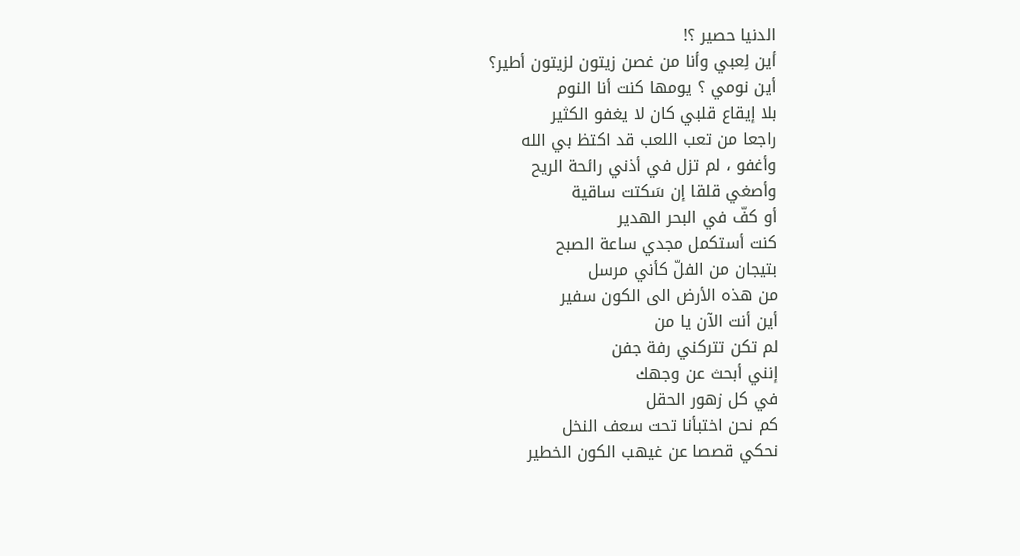الدنيا حصير ؟!
أين لِعبي وأنا من غصن زيتون لزيتون أطير؟
أين نومي ؟ يومها كنت أنا النوم
بلا إيقاع قلبي كان لا يغفو الكثير
راجعا من تعب اللعب قد اكتظ بي الله
وأغفو ، لم تزل في أذني رائحة الريح
وأصغي قلقا إن سَكتت ساقية
أو كفّ في البحر الهدير
كنت أستكمل مجدي ساعة الصبح
بتيجان من الفلّ كأني مرسل
من هذه الأرض الى الكون سفير
أين أنت الآن يا من
لم تكن تتركني رفة جفن
إنني أبحث عن وجهك
في كل زهور الحقل
كم نحن اختبأنا تحت سعف النخل
نحكي قصصا عن غيهب الكون الخطير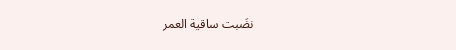نضَبت ساقية العمر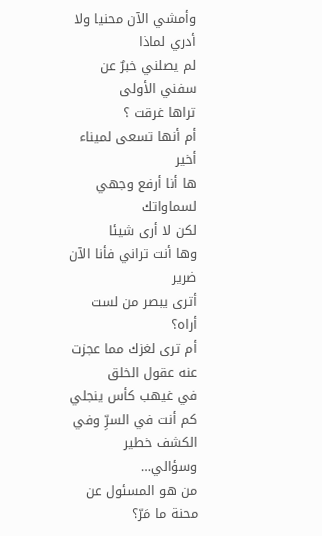وأمشي الآن محنيا ولا أدري لماذا
لم يصلني خبرٌ عن سفني الأولى
تراها غرقت ؟
أم أنها تسعى لميناء أخير
ها أنا أرفع وجهي لسماواتك
لكن لا أرى شيئا
وها أنت تراني فأنا الآن ضرير
أترى يبصر من لست أراه؟
أم ترى لغزك مما عجزت عنه عقول الخلق
في غيهب كأس ينجلي
كم أنت في السرِّ وفي الكشف خطير
وسؤالي…
من هو المسئول عن محنة ما مَرّ؟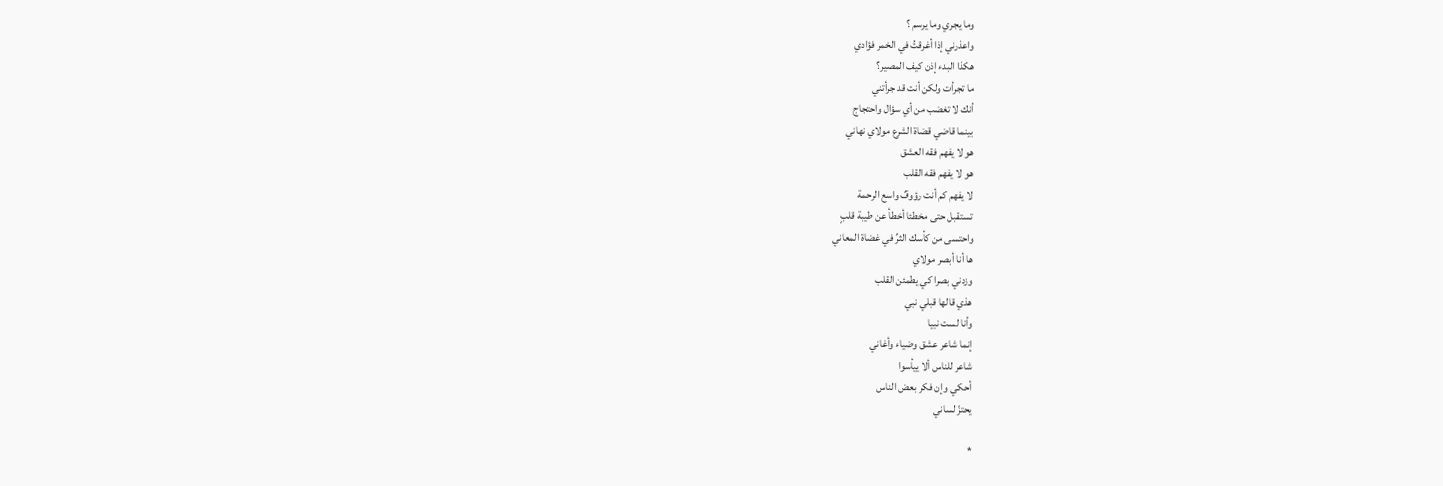وما يجري وما يرسم ؟
واعذرني إذا أغرقتُ في الخمر فؤادي
هكذا البدء إذن كيف المصير؟
ما تجرأت ولكن أنت قد جرأتني
أنك لا تغضب من أي سؤال واحتجاج
بينما قاضي قضاة الشرع مولاي نهاني
هو لا يفهم فقه العشق
هو لا يفهم فقه القلب
لا يفهم كم أنت رؤوفٌ واسع الرحمة
تستقبل حتى مخطئا أخطأ عن طيبة قلبٍ
واحتسى من كأسك الثرِّ في غضاة المعاني
ها أنا أبصر مولاي
وزدني بصرا كي يطمئن القلب
هذي قالها قبلي نبي
وأنا لست نبيا
إنما شاعر عشق وضياء وأغاني
شاعر للناس ألا ييأسوا
أحكي وإن فكر بعض الناس
يحتزّ لساني

*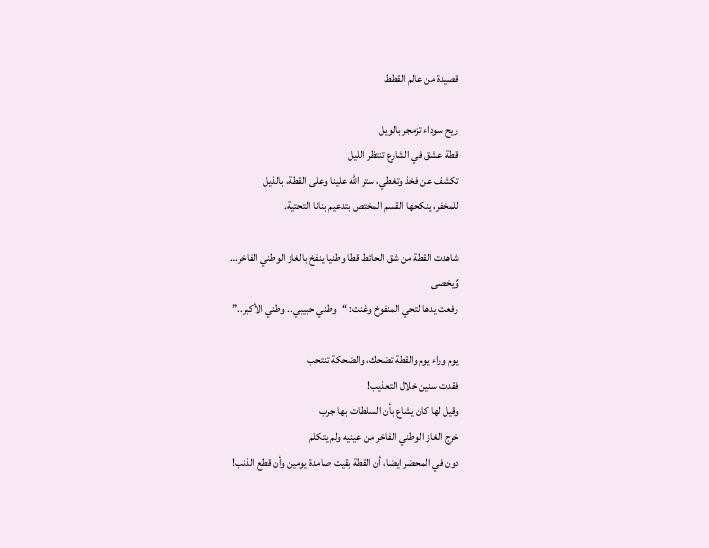قصيدة من عالم القطط

ريح سوداء تزمجر بالويل
قطة عشق في الشارع تنتظر الليل
تكشف عن فخذ وتغطي، ستر الله علينا وعلى القطة، بالذيل
للمخفر، ينكحها القسم المختص بتدعيم بنانا التحتية.

شاهدت القطة من شق الحائط قطا وطنيا ينفخ بالغاز الوطني الفاخر…
وٌيخصى
رفعت يدها لتحي المنفوخ وغنت: “وطني حبيبي.. وطني الأكبر..”

يوم وراء يوم والقطة تضحك، والضحكة تنتحب
فقدت سنين خلال التعذيب!
وقيل لها كان يشاع بأن السلطات بها جرب
خرج الغاز الوطني الفاخر من عينيه ولم يتكلم
دون في المحضر ايضا، أن القطة بقيت صامدة يومين وأن قطع الذنب!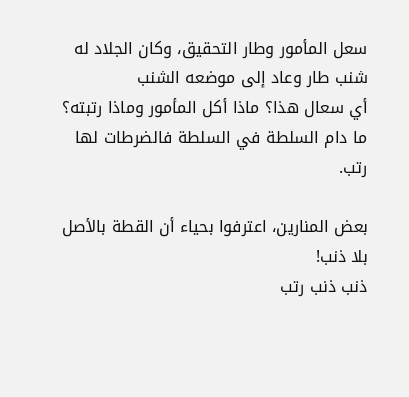سعل المأمور وطار التحقيق، وكان الجلاد له شنب طار وعاد إلى موضعه الشنب
أي سعال هذا؟ ماذا أكل المأمور وماذا رتبته؟
ما دام السلطة في السلطة فالضرطات لها رتب.

بعض المنارين، اعترفوا بحياء أن القطة بالأصل بلا ذنب!
ذنب ذنب رتب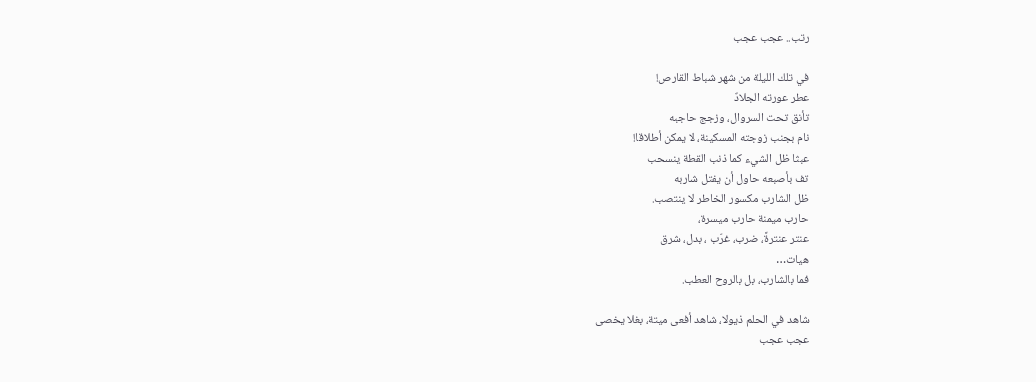رتب.. عجب عجب

في تلك الليلة من شهر شباط القارص!
عطر عورته الجلادٌ
تأنق تحت السروال، وزجج حاجبه
نام بجنب زوجته المسكينة، لا يمكن أطلاقا!
عبثا ظل الشيء كما ذنب القطة ينسحب
تف بأصبعه حاول أن يفتل شاربه
ظل الشارب مكسور الخاطر لا ينتصب.
حارب ميمنة حارب ميسرة،
عنتر عنترةً، ضرب، غرّب ، بدل، شرق
هيات…
فما بالشارب، بل بالروح العطب.

شاهد في الحلم ذيولا، شاهد أفعى ميتة، بغلا يخصى
عجب عجب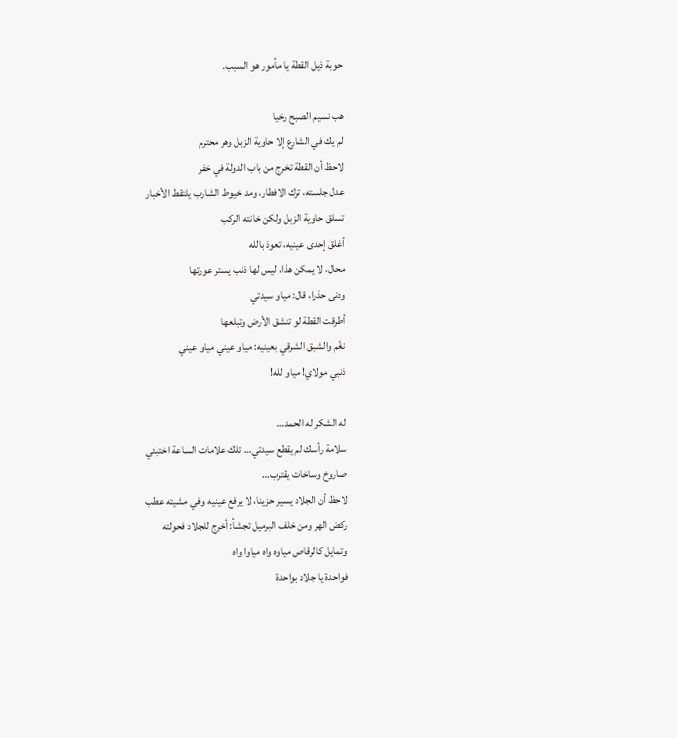حوبة ذيل القطة يا مأمور هو السبب.

هب نسيم الصبح رخيا
لم يك في الشارع إلا حاوية الزبل وهر محترم
لاحظ أن القطة تخرج من باب الدولة في خفر
عدل جلسته، ترك الافطار، ومد خيوط الشارب يلتقط الأخبار
تسلق حاوية الزبل ولكن خانته الركب
أغلق إحدى عينيه، تعوذ بالله
محال، لا يمكن هذا، ليس لها ذنب يستر عورتها
ودنى حذرا، قال: مياو سيدتي
أطرقت القطة لو تنشق الأرض وتبلعها
نغّم والشبق الشرقي بعينيه: مياو عيني مياو عيني
ذنبي مولاي! مياو لله!

له الشكر له الحمد…
سلامة رأسك لم يقطع سيدتي… تلك علامات الساعة اختبئي
صاروخ وساخات يقترب…
لاحظ أن الجلاد يسير حزينا، لا يرفع عينيه وفي مشيته عطب
ركض الهر ومن خلف البرميل تجشأ: أخرج للجلاد فحولته
وتمايل كالرقاص مياوه واه مياوا واه
فواحدة يا جلاد بواحدة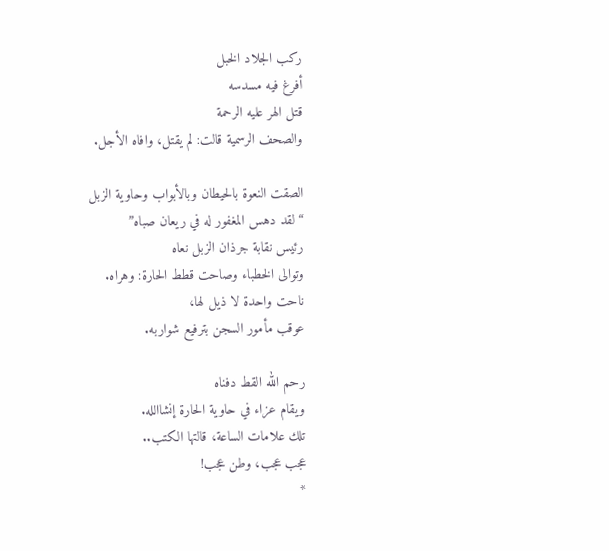ركب الجلاد الخبل
أفرغ فيه مسدسه
قتل الهر عليه الرحمة
والصحف الرسمية قالت: لم يقتل، وافاه الأجل.

الصقت النعوة بالحيطان وبالأبواب وحاوية الزبل
“لقد دهس المغفور له في ريعان صباه”
رئيس نقابة جرذان الزبل نعاه
وتوالى الخطباء وصاحت قطط الحارة: وهراه.
ناحت واحدة لا ذيل لها،
عوقب مأمور السجن بترفيع شواربه.

رحم الله القط دفناه
ويقام عزاء في حاوية الحارة إنشاالله.
تلك علامات الساعة، قالتها الكتب..
عجب عجب، وطن عجب!
*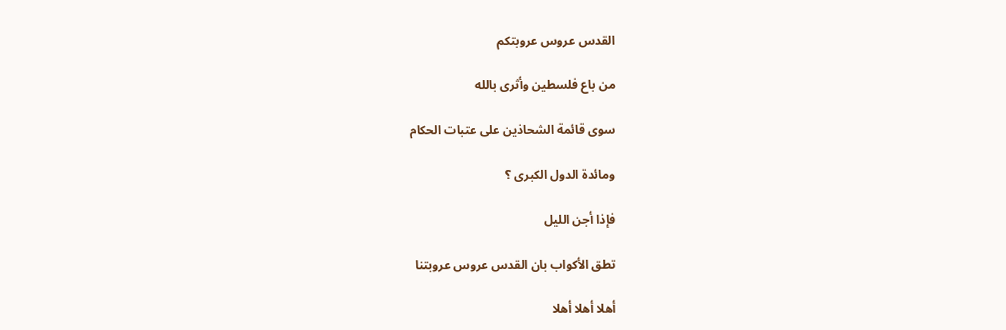القدس عروس عروبتكم

من باع فلسطين وأثرى بالله

سوى قائمة الشحاذين على عتبات الحكام

ومائدة الدول الكبرى ؟

فإذا أجن الليل

تطق الأكواب بان القدس عروس عروبتنا

أهلا أهلا أهلا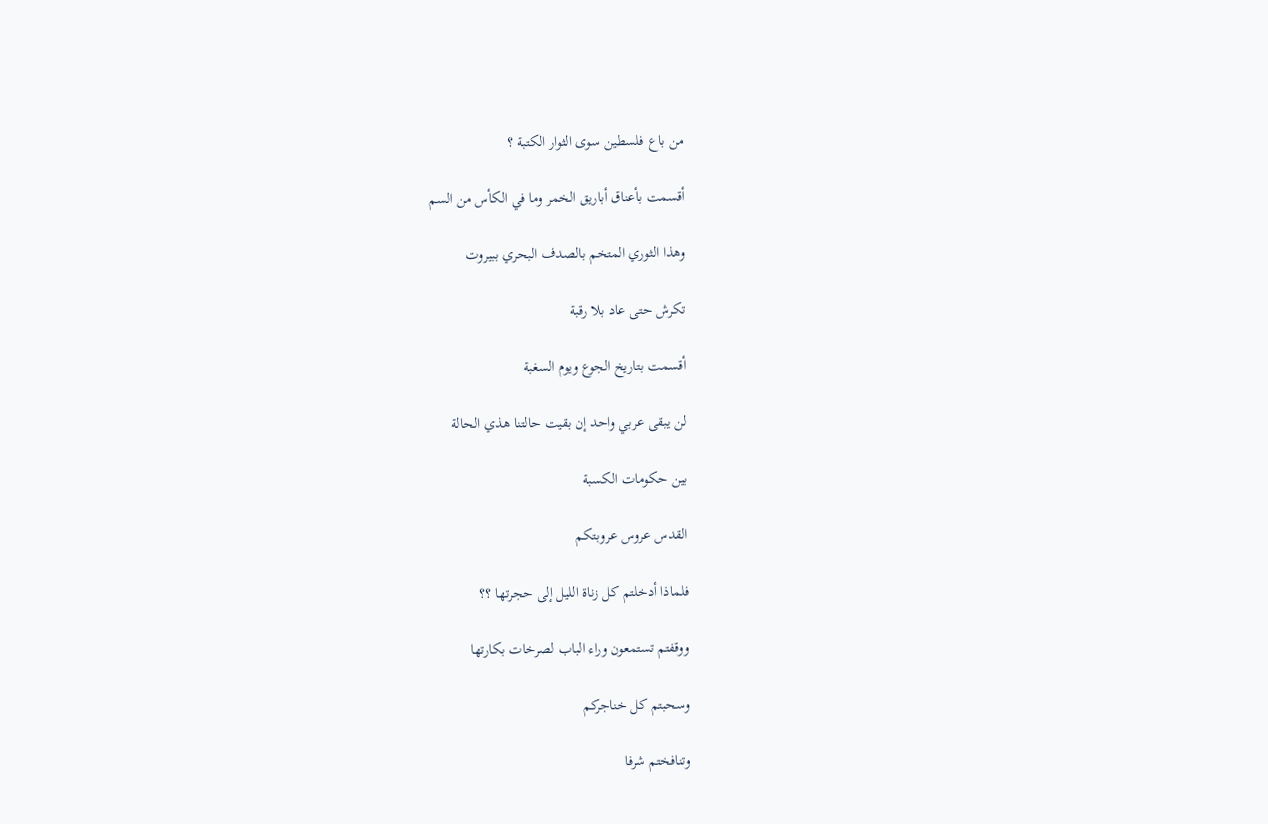من باع فلسطين سوى الثوار الكتبة ؟

أقسمت بأعناق أباريق الخمر وما في الكأس من السم

وهذا الثوري المتخم بالصدف البحري ببيروت

تكرش حتى عاد بلا رقبة

أقسمت بتاريخ الجوع ويوم السغبة

لن يبقى عربي واحد إن بقيت حالتنا هذي الحالة

بين حكومات الكسبة

القدس عروس عروبتكم

فلماذا أدخلتم كل زناة الليل إلى حجرتها ؟؟

ووقفتم تستمعون وراء الباب لصرخات بكارتها

وسحبتم كل خناجركم

وتنافختم شرفا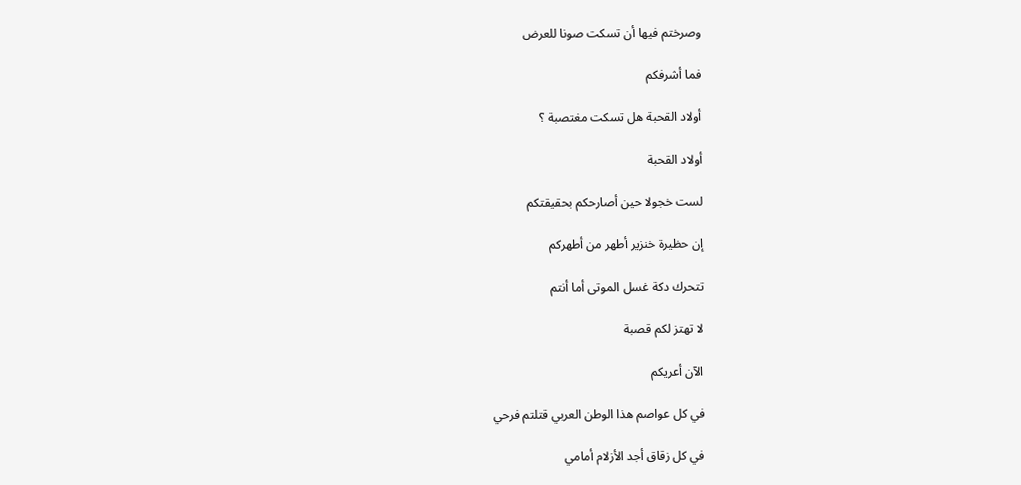وصرختم فيها أن تسكت صونا للعرض

فما أشرفكم

أولاد القحبة هل تسكت مغتصبة ؟

أولاد القحبة

لست خجولا حين أصارحكم بحقيقتكم

إن حظيرة خنزير أطهر من أطهركم

تتحرك دكة غسل الموتى أما أنتم

لا تهتز لكم قصبة

الآن أعريكم

في كل عواصم هذا الوطن العربي قتلتم فرحي

في كل زقاق أجد الأزلام أمامي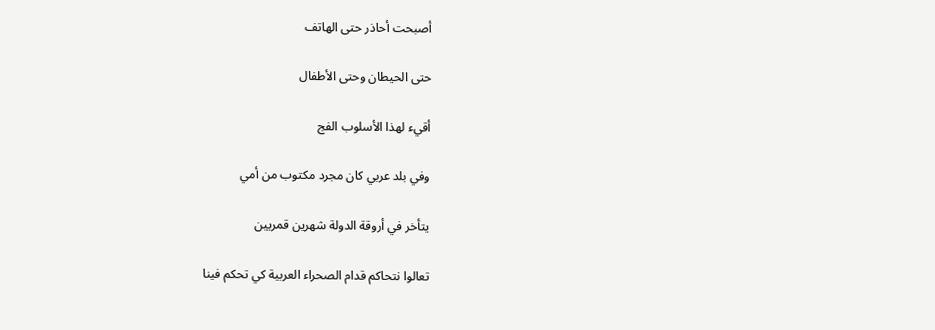أصبحت أحاذر حتى الهاتف

حتى الحيطان وحتى الأطفال

أقيء لهذا الأسلوب الفج

وفي بلد عربي كان مجرد مكتوب من أمي

يتأخر في أروقة الدولة شهرين قمريين

تعالوا نتحاكم قدام الصحراء العربية كي تحكم فينا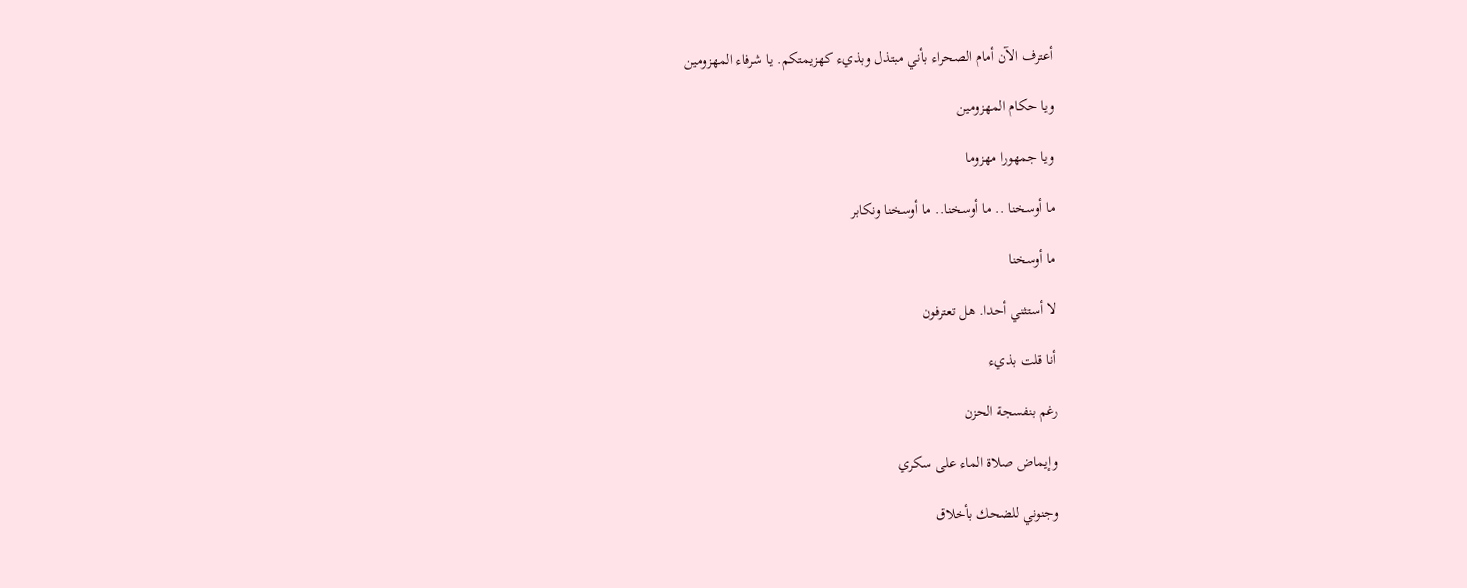أعترف الآن أمام الصحراء بأني مبتذل وبذيء كهزيمتكم. يا شرفاء المهزومين

ويا حكام المهزومين

ويا جمهورا مهزوما

ما أوسخنا .. ما أوسخنا.. ما أوسخنا ونكابر

ما أوسخنا

لا أستثني أحدا. هل تعترفون

أنا قلت بذيء

رغم بنفسجة الحزن

وإيماض صلاة الماء على سكري

وجنوني للضحك بأخلاق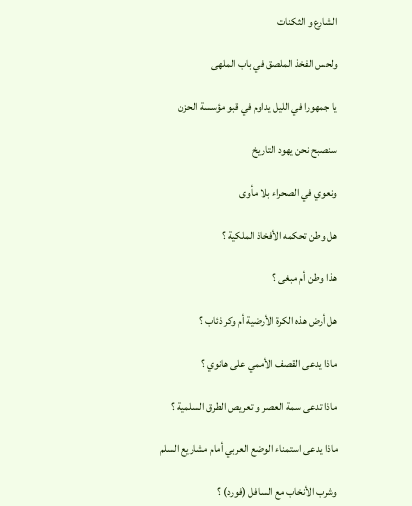الشارع و الثكنات

ولحس الفخذ الملصق في باب الملهى

يا جمهورا في الليل يداوم في قبو مؤسسة الحزن

سنصبح نحن يهود التاريخ

ونعوي في الصحراء بلا مأوى

هل وطن تحكمه الأفخاذ الملكية ؟

هذا وطن أم مبغى ؟

هل أرض هذه الكرة الأرضية أم وكر ذئاب ؟

ماذا يدعى القصف الأممي على هانوي ؟

ماذا تدعى سمة العصر و تعريص الطرق السلمية ؟

ماذا يدعى استمناء الوضع العربي أمام مشاريع السلم

وشرب الأنخاب مع السافل (فورد) ؟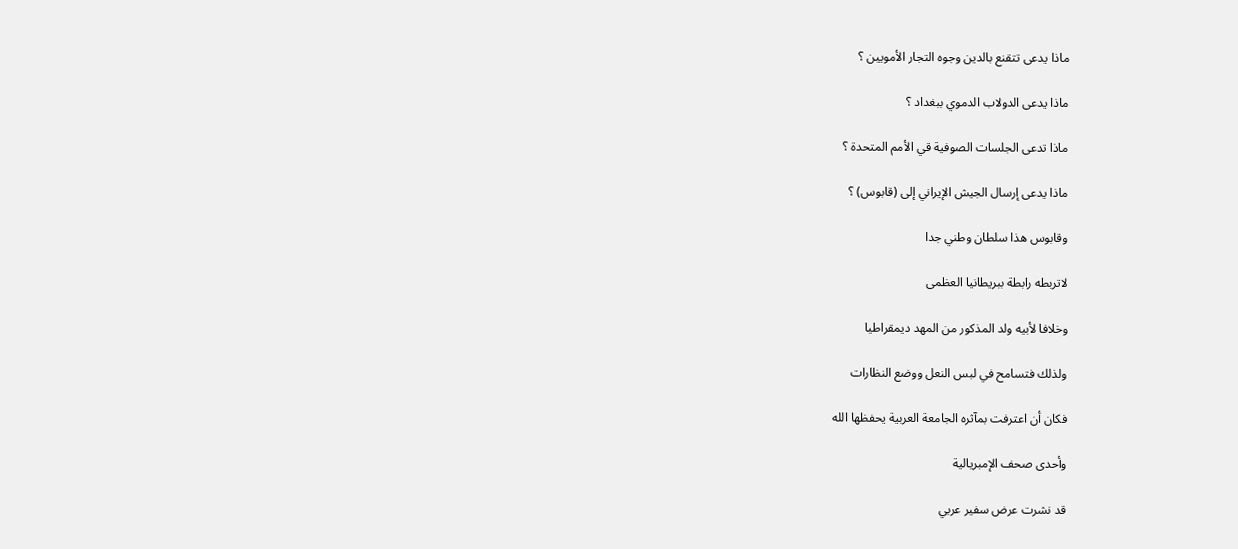ماذا يدعى تتقنع بالدين وجوه التجار الأمويين ؟

ماذا يدعى الدولاب الدموي ببغداد ؟

ماذا تدعى الجلسات الصوفية قي الأمم المتحدة ؟

ماذا يدعى إرسال الجيش الإيراني إلى (قابوس) ؟

وقابوس هذا سلطان وطني جدا

لاتربطه رابطة ببريطانيا العظمى

وخلافا لأبيه ولد المذكور من المهد ديمقراطيا

ولذلك فتسامح في لبس النعل ووضع النظارات

فكان أن اعترفت بمآثره الجامعة العربية يحفظها الله

وأحدى صحف الإمبريالية

قد نشرت عرض سفير عربي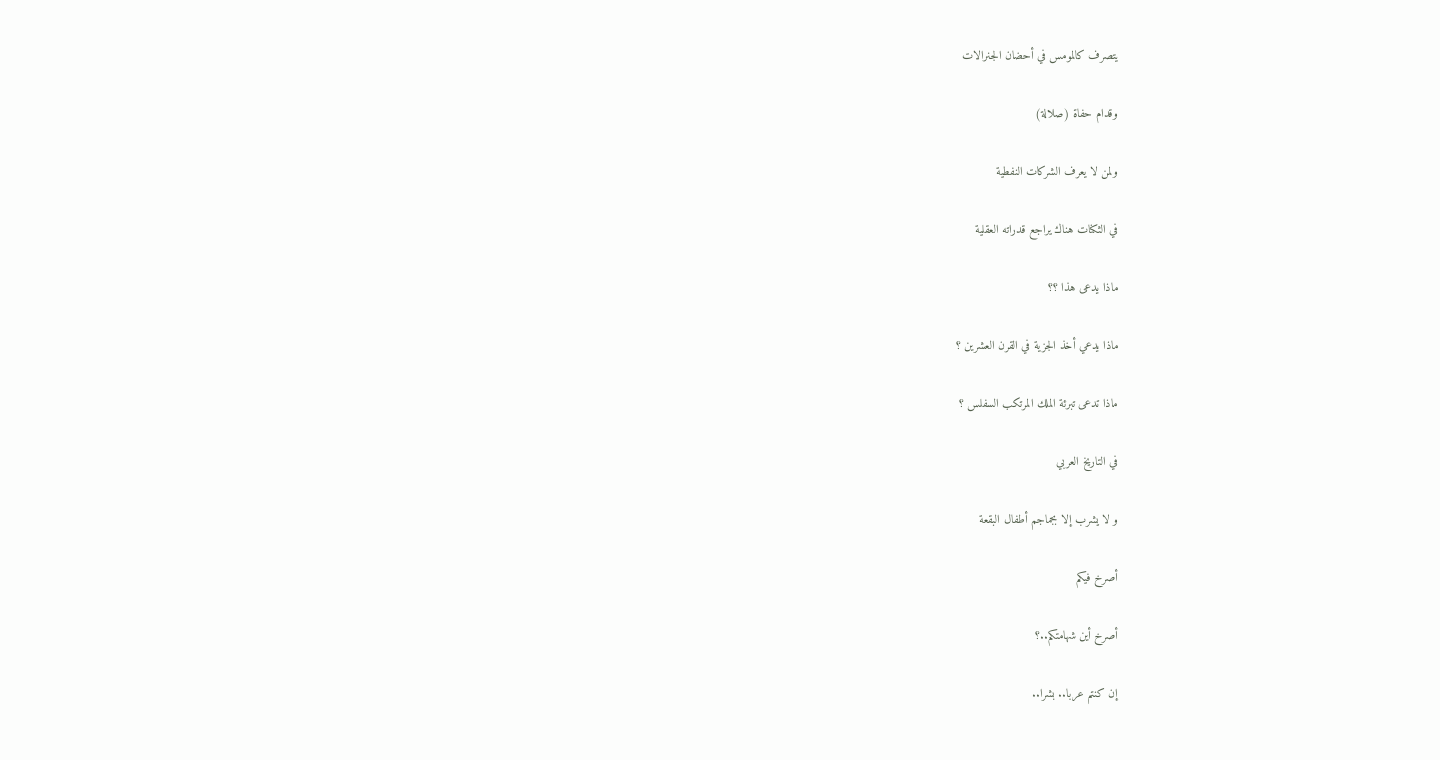يتصرف كالمومس في أحضان الجنرالات

وقدام حفاة (صلالة)

ولمن لا يعرف الشركات النفطية

في الثكنات هناك يراجع قدراته العقلية

ماذا يدعى هذا ؟؟

ماذا يدعي أخذ الجزية في القرن العشرين ؟

ماذا تدعى تبرئة الملك المرتكب السفلس ؟

في التاريخ العربي

و لا يشرب إلا بجماجم أطفال البقعة

أصرخ فيكم

أصرخ أين شهامتكم..؟

إن كنتم عربا.. بشرا..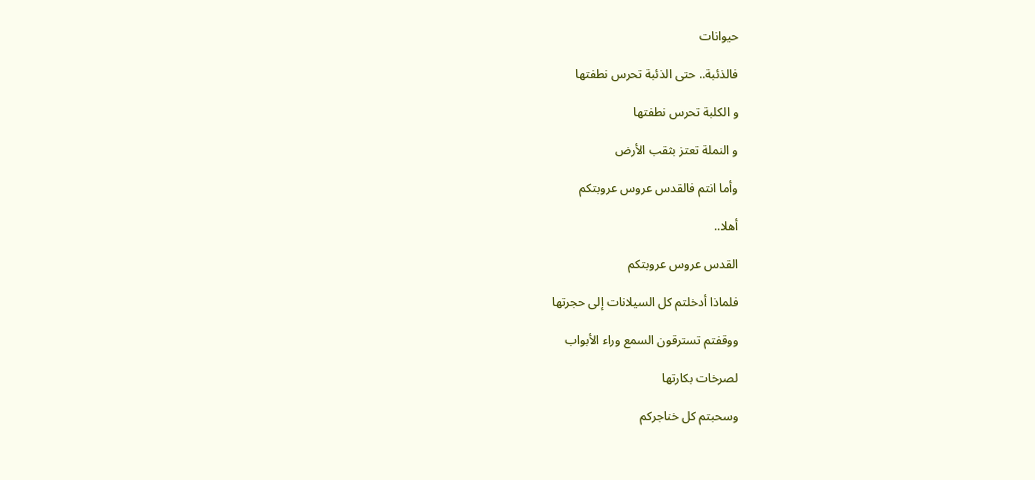حيوانات

فالذئبة.. حتى الذئبة تحرس نطفتها

و الكلبة تحرس نطفتها

و النملة تعتز بثقب الأرض

وأما انتم فالقدس عروس عروبتكم

أهلا..

القدس عروس عروبتكم

فلماذا أدخلتم كل السيلانات إلى حجرتها

ووقفتم تسترقون السمع وراء الأبواب

لصرخات بكارتها

وسحبتم كل خناجركم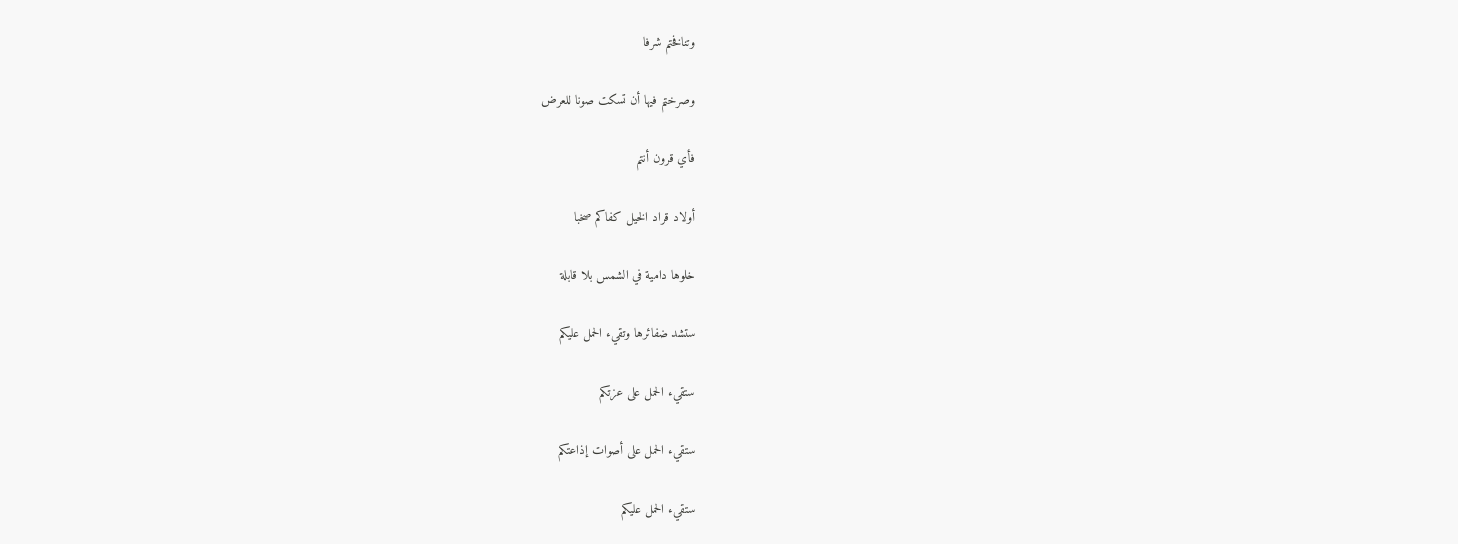وتنافختم شرفا

وصرختم فيها أن تسكت صونا للعرض

فأي قرون أنتم

أولاد قراد الخيل كفاكم صخبا

خلوها دامية في الشمس بلا قابلة

ستشد ضفائرها وتقيء الحمل عليكم

ستقيء الحمل على عزتكم

ستقيء الحمل على أصوات إذاعتكم

ستقيء الحمل عليكم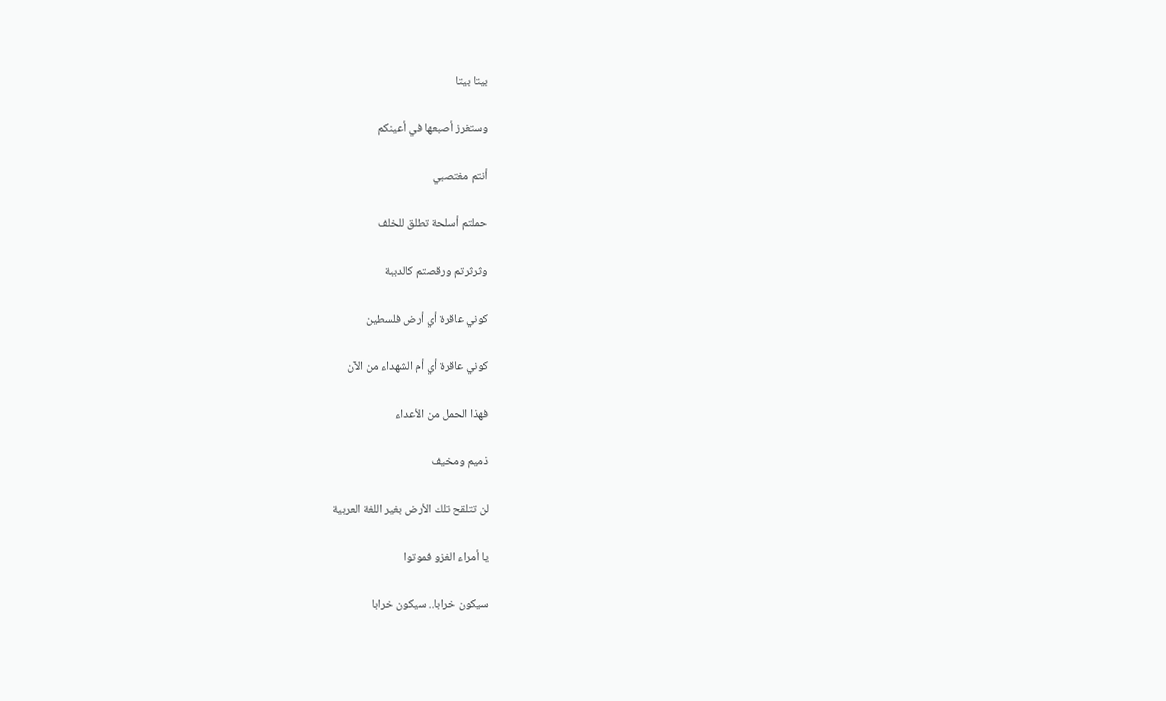بيتا بيتا

وستغرز أصبعها في أعينكم

أنتم مغتصبي

حملتم أسلحة تطلق للخلف

وثرثرتم ورقصتم كالدببة

كوني عاقرة أي أرض فلسطين

كوني عاقرة أي أم الشهداء من الآن

فهذا الحمل من الأعداء

ذميم ومخيف

لن تتلقح تلك الأرض بغير اللغة العربية

يا أمراء الغزو فموتوا

سيكون خرابا.. سيكون خرابا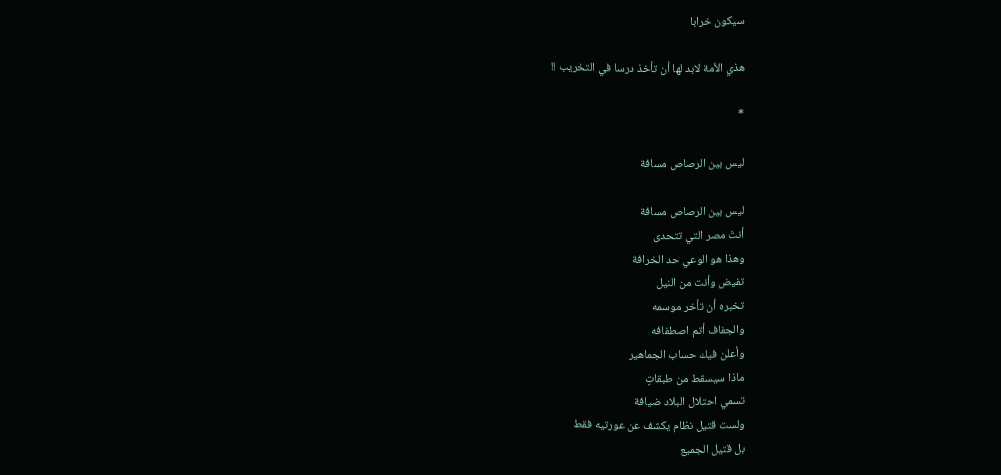سيكون خرابا

هذي الأمة لابد لها أن تأخذ درسا في التخريب !!

*

ليس بين الرصاص مسافة

ليس بين الرصاص مسافة
أنتَ مصر التي تتحدى
وهذا هو الوعي حد الخرافة
تفيض وأنت من النيل
تخبره أن تأخر موسمه
والجفاف أتم اصطفافه
وأعلن فيك حساب الجماهير
ماذا سيسقط من طبقاتٍ
تسمي احتلال البلاد ضيافة
ولست قتيل نظام يكشف عن عورتيه فقط
بل قتيل الجميع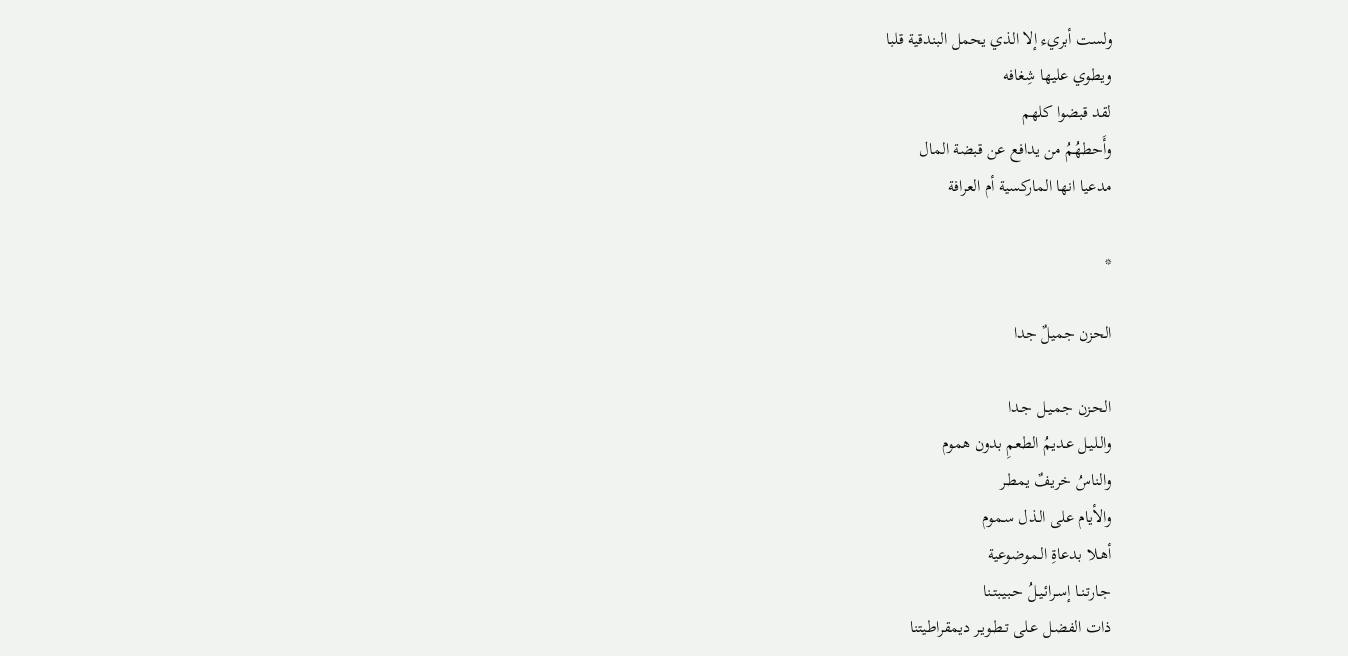ولست أبريء إلا الذي يحمل البندقية قلبا
ويطوي عليها شِغافه
لقد قبضوا كلهم
وأَحطهُمُ من يدافع عن قبضة المال
مدعيا انها الماركسية أم العرافة

*

الحزن جميلٌ جدا

الحـزن جمـيـل جـدا
والـليـل عـديمُ الطعمِ بدون هموم
والناسُ خريفٌ يمطـر
والأيام على الـذل سـموم
أهـلا بدعاةِ الـموضوعية
جـارتـنـا إسـرائـيـلُ حـبيـبتـنا
ذات الفضـل عـلى تـطـويـر ديمقراطيتنا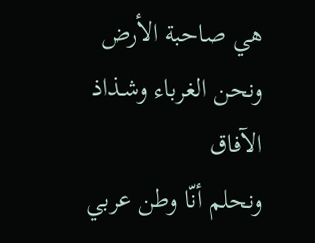هي صاحبة الأرض
ونحن الغرباء وشـذاذ الآفاق
ونحلم أنّا وطن عربي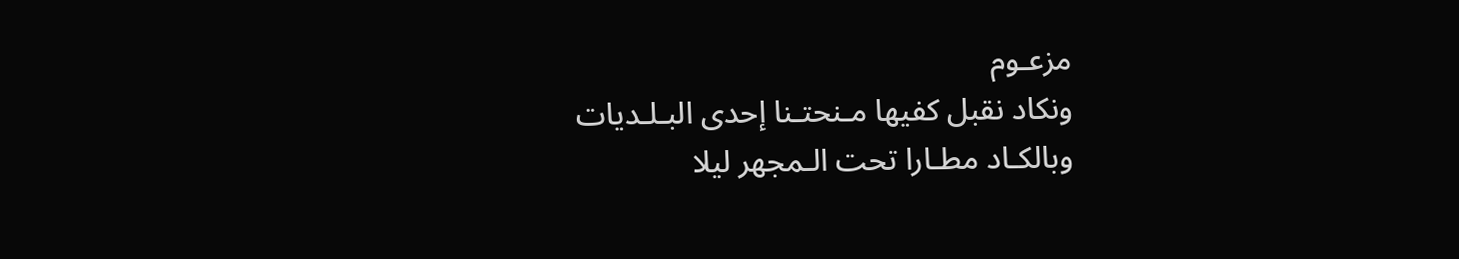مزعـوم
ونكاد نقبل كفيها مـنحتـنا إحدى البـلـديات
وبالكـاد مطـارا تحت الـمجهر ليلا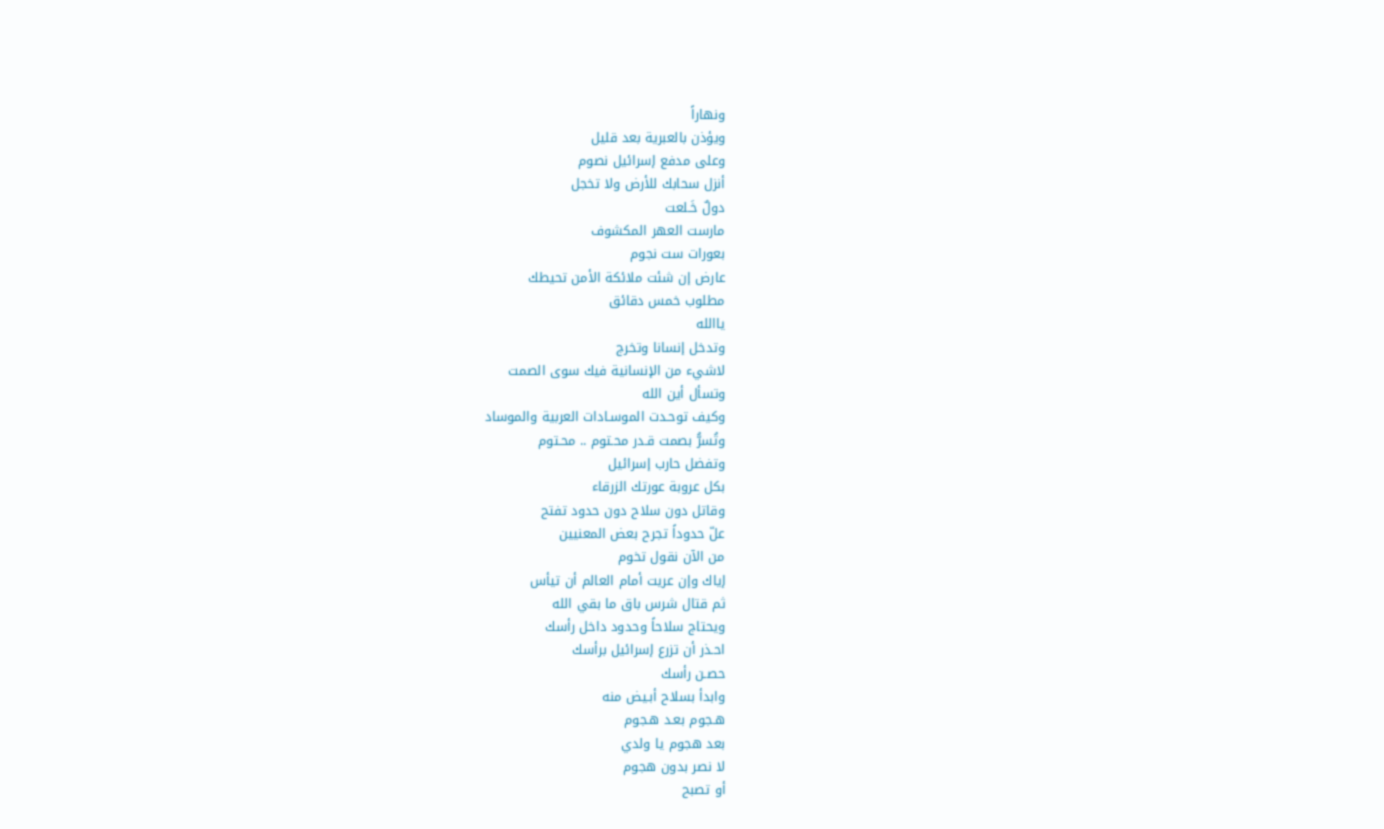ونهاراً
ويؤذن بالعبرية بعد قليل
وعلى مدفع إسرائيل نصوم
أنزل سحابك للأرض ولا تخجل
دولٌ خَـلعت
مارست العهر المكشوف
بعورات ست نجوم
عارض إن شئت ملائكة الأمن تحيطك
مطلوب خمس دقائق
ياالله
وتدخل إنسانا وتخرج
لاشيء من الإنسانية فيك سوى الصمت
وتسأل أين الله
وكيف توحـدت الموسـادات العربية والموساد
وتُسرُّ بصمت قـدر محـتوم .. محـتوم
وتفضل حارب إسرائيل
بكل عروبة عورتك الزرقاء
وقاتل دون سلاح دون حدود تفتح
علّ حدوداً تجرح بعض المعنيين
من الآن نقول تخوم
إياك وإن عريت أمام العالم أن تيأس
ثم قتال شرس باق ما بقي الله
ويحتاج سلاحاً وحدود داخل رأسك
احـذر أن تزرع إسرائيل برأسك
حصـن رأسك
وابدأ بسلاح أبـيض منه
هـجوم بعـد هـجوم
بعد هجوم يا ولدي
لا نصر بدون هجوم
أو تصبح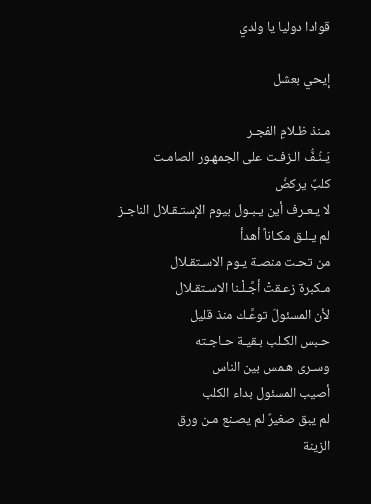قوادا دوليا يا ولدي

إيحي بعشل

مـنذ ظـلامِ الفجـر
يَـنُـفُّ الـزفـت على الجمهـور الصامـت
كلبٌ يركضُ
لا يـعـرف أين يـبـول بيوم الإستـقـلال الناجـز
لم يـلـق مكـاناً أهدأ
من تحـت منصـة يـوم الاسـتقـلال
مـكبرة زعـقتْ أجَّـلْـنا الاسـتقـلال
لأن المسئولَ توعَّـك منذ قليل
حـبس الكـلب بـقيـة حـاجـته
وسـرى هـمس بين الناس
أصيب المسئول بداء الكلب
لم يبق صغيرٌ لم يصـنع مـن ورق
الزينة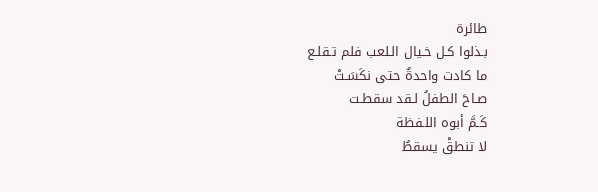طائرة
بـذلوا كـل خـيال الـلعب فلم تـقلـع
ما كادت واحدةٌ حتى نكَسَـتْ
صـاحَ الطفلُ لـقد سقطـت
كَـمَّ أبوه اللـفظة
لا تنطقْ يسقطُ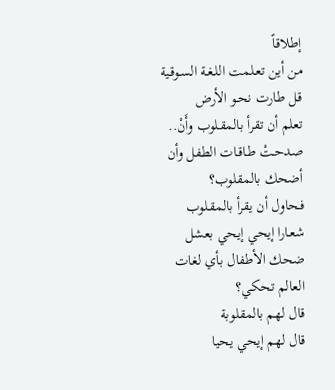إطلاقاً
من أين تعـلمت اللـغـة السـوقـية
قـل طارت نحـو الأرض
تعلم أن تقرأ بالمقـلوب وأَنْ..
صدحـتْ طـاقـات الطفل وأن أضحك بالمقلوب؟
فـحاول أن يقرأ بالمقـلوب
شعـارا إيحي إيحي بعشل
ضحك الأطفال بأي لغات العالم تحكي؟
قال لهم بالمقلوبة
قال لهم إيحي يحيا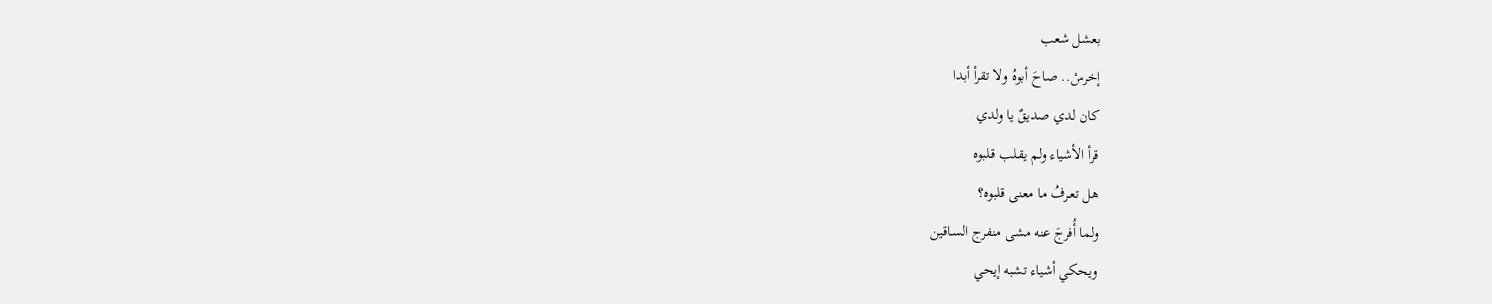بعشل شعب
إخرسْ.. صاحَ أبوهُ ولا تقرأ أبدا
كان لدي صديقٌ يا ولدي
قرأ الأشياء ولم يقـلب قـلبوه
هل تعـرفُ ما معنى قلبوه؟
ولما أُفرجَ عنه مشى منفرج السـاقين
ويحكي أشياء تشبه إيحي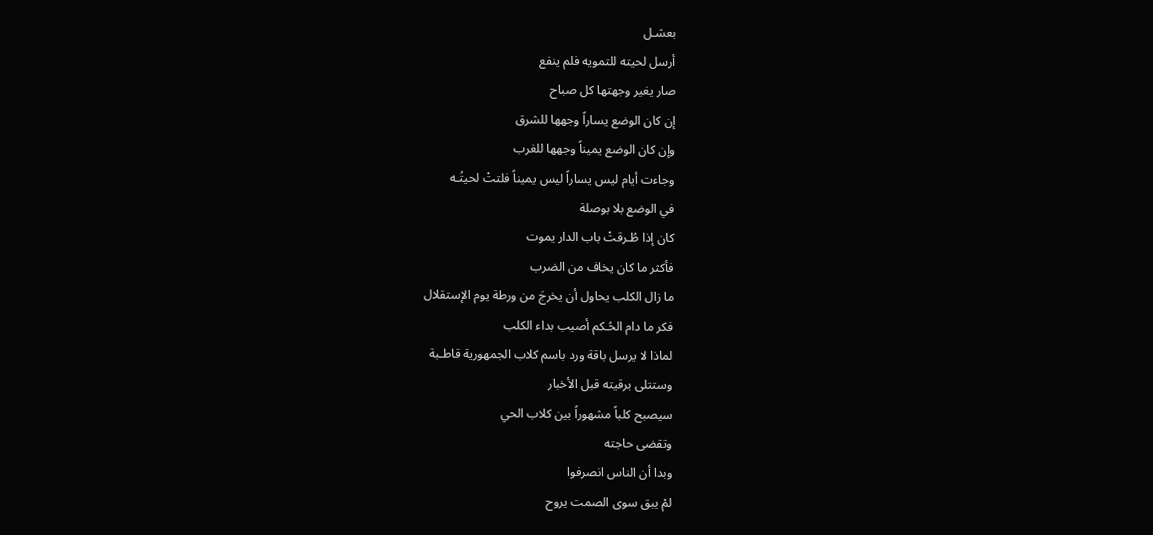بعشـل
أرسل لحيته للتمويه فلم ينفع
صار يغير وجهتها كل صباح
إن كان الوضع يساراً وجهها للشرق
وإن كان الوضع يميناً وجهها للغرب
وجاءت أيام ليس يساراً ليس يميناً فلتتْ لحيتُـه
في الوضع بلا بوصلة
كان إذا طُـرقتْ باب الدار يموت
فأكثر ما كان يخاف من الضرب
ما زال الكلب يحاول أن يخرجَ من ورطة يوم الإستقلال
فكر ما دام الحُـكم أصيب بداء الكلب
لماذا لا يرسل باقة ورد باسم كلاب الجمهورية قاطـبة
وستتلى برقيته قبل الأخبار
سيصبح كلباً مشهوراً بين كلاب الحي
وتقضى حاجته
وبدا أن الناس انصرفوا
لمْ يبق سوى الصمت يروح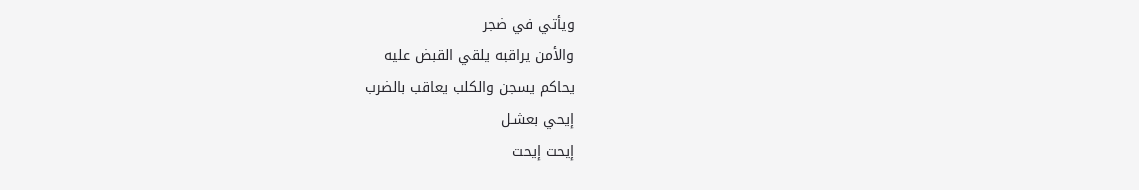ويأتي في ضجر
والأمن يراقبه يلقي القبض عليه
يحاكم يسجن والكلب يعاقب بالضرب
إيحي بعشـل
إيحت إيحت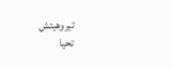تيروهيتش
تحيا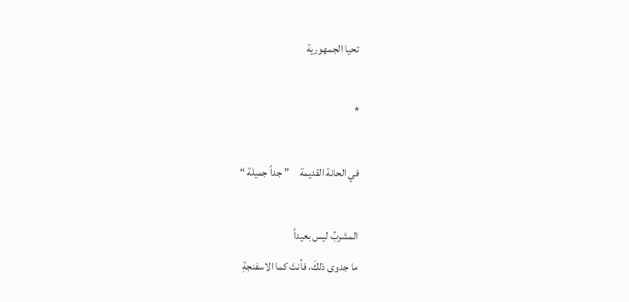تحيا الجمهورية

*

في الحانة القديمة     ” جداً جميلة “

المشربُ ليس بعيداً
ما جدوى ذلكَ، فأنتَ كما الاسفنجةِ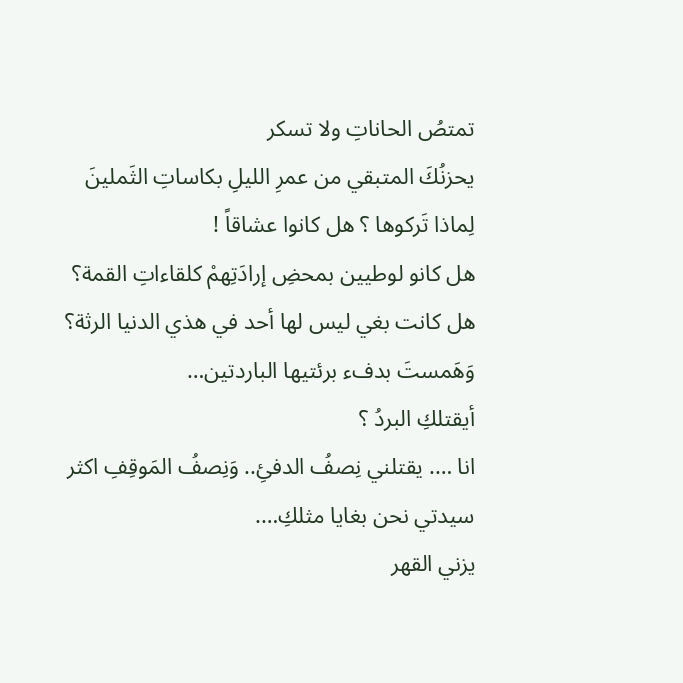تمتصُ الحاناتِ ولا تسكر
يحزنُكَ المتبقي من عمرِ الليلِ بكاساتِ الثَملينَ
لِماذا تَركوها ؟ هل كانوا عشاقاً !
هل كانو لوطيين بمحضِ إرادَتِهمْ كلقاءاتِ القمة؟
هل كانت بغي ليس لها أحد في هذي الدنيا الرثة؟
وَهَمستَ بدفء برئتيها الباردتين…
أيقتلكِ البردُ ؟
انا …. يقتلني نِصفُ الدفئِ.. وَنِصفُ المَوقِفِ اكثر
سيدتي نحن بغايا مثلكِ….
يزني القهر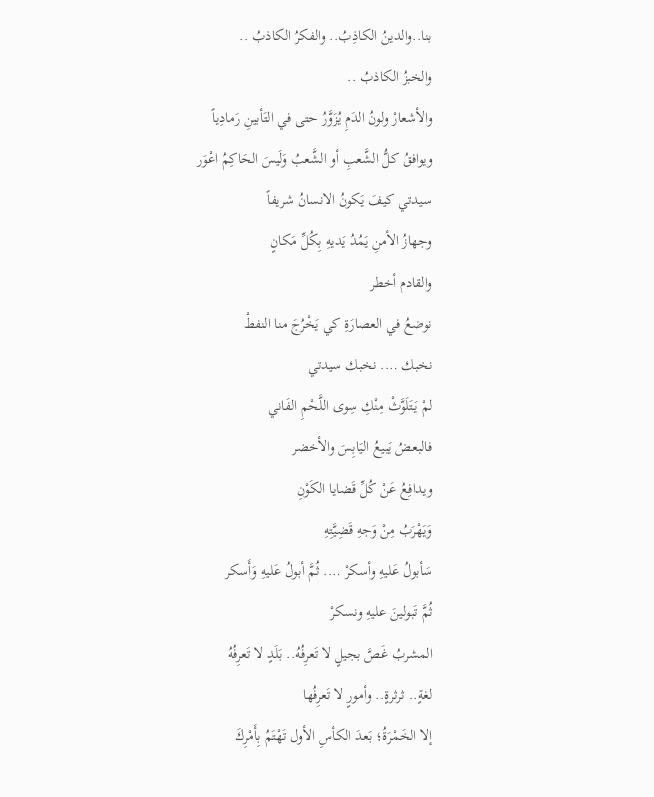بنا..والدينُ الكاذِبُ.. والفكرُ الكاذبُ ..
والخبزُ الكاذبُ ..
والأشعارْ ولونُ الدَمِ يُزَوَّرُ حتى في التَأبينِ رَمادِياً
ويوافقُ كلُّ الشَّعبِ أو الشَّعبُ وَلَيسَ الحَاكِمُ اعْوَر
سيدتي كيفَ يَكونُ الانسانُ شريفاً
وجهازُ الأمنِ يَمُدُ يَديهِ بِكُلِّ مَكانٍ
والقادم أخطر
نوضعُ في العصارَةِ كي يَخْرُجَ منا النفطْ
نخبك …. نخبك سيدتي
لمْ يَتَلَوَّثْ مِنْكِ سِوى اللَّحْمِ الفَاني
فالبعضُ يَبيعُ اليَابِسَ والأخضر
ويدافِعُ عَنْ كُلِّ قَضايا الكَوْنِ
وَيَهْرَبُ مِنْ وَجهِ قَضِيَّتِهِ
سَأبولُ عَليهِ وأسكرْ …. ثُمَّ أبولُ عَليهِ وَأَسكر
ثُمَّ تَبولينَ عليهِ ونسكرْ
المشربُ غَصَّ بجيلٍ لا تَعرِفُهُ.. بَلَدٍ لا تَعرِفُهُ
لغةٍ.. ثرثرةٍ.. وأمورٍ لا تَعرِفُها
إلا الخَمْرَةُ؛ بَعدَ الكأسِ الأول تَهْتَمُ بِأَمْرِكَ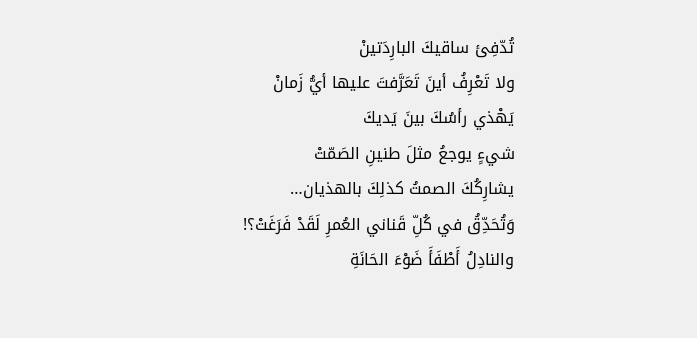تُدّفِئ ساقيكَ البارِدَتينْ
ولا تَعْرِفُ أينَ تَعَرَّفتَ عليها أيُّ زَمانْ
يَهْذي رأسُكَ بينَ يَديكَ
شيءٍ يوجعُ مثلَ طنينِ الصَمّتْ
يشارِكُكَ الصمتُ كذلِكَ بالهذيان…
وَتُحَدِّقُ في كُلِّ قَناني العُمرِ لَقَدْ فَرَغَتْ؟!
والنادِلُ أَطْفَأَ ضَوْءَ الحَانَةِ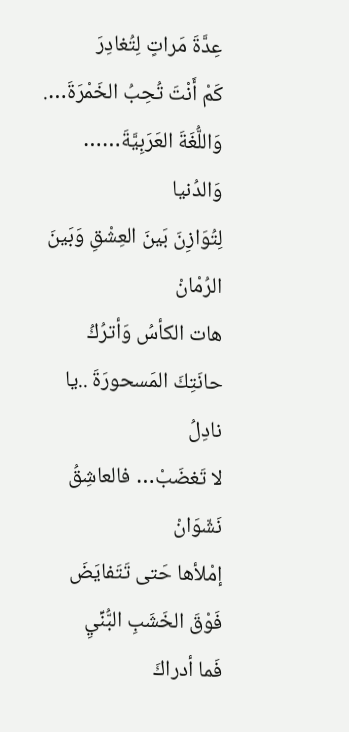عِدَّةَ مَراتٍ لِتُغادِرَ
كَمْ أَنْتَ تُحِبُ الخَمْرَةَ…. وَاللُّغَةَ العَرَبِيَّةَ…… وَالدُنيا
لِتُوَازِنَ بَينَ العِشْقِ وَبَينَ الرُمْانْ
هات الكأسُ وَأترُكُ حانَتِكَ المَسحورَةَ ..يا نادِلُ
لا تَغضَبْ… فالعاشِقُ نَشّوَانْ
إمْلأها حَتى تَتَفايَضَ فَوْقَ الخَشَبِ البُّنِّيِ
فَما أدراكَ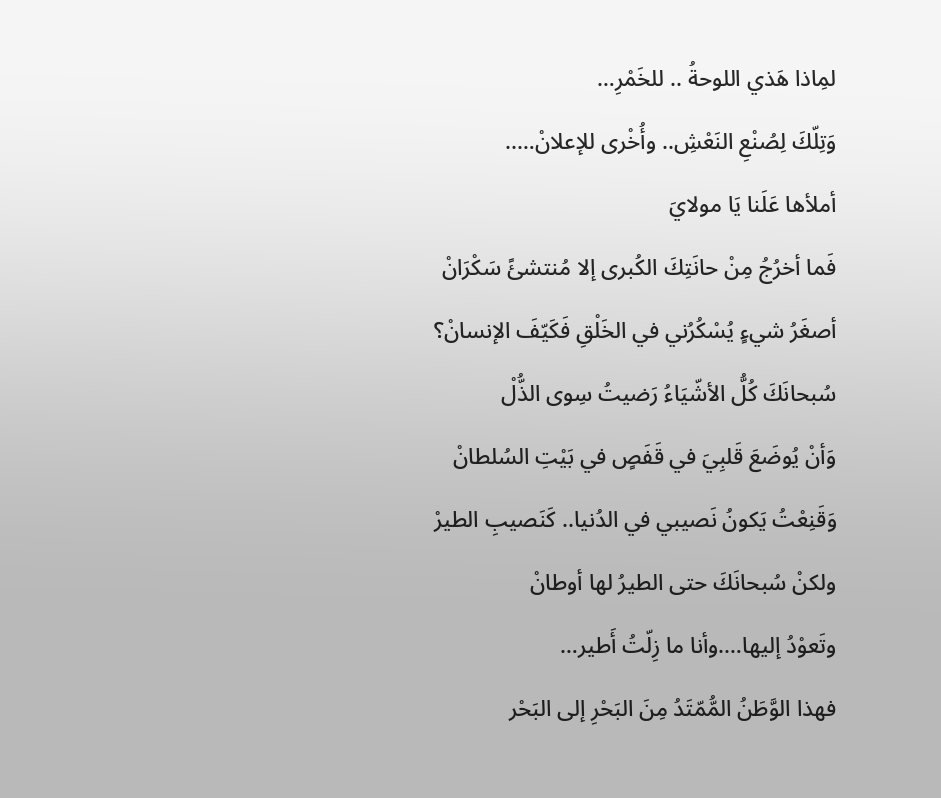لمِاذا هَذي اللوحةُ .. للخَمْرِ…
وَتِلّكَ لِصُنْعِ النَعْشِ.. وأُخْرى للإعلانْ…..
أملأها عَلَنا يَا مولايَ
فَما أخرُجُ مِنْ حانَتِكَ الكُبرى إلا مُنتشئً سَكْرَانْ
أصغَرُ شيءٍ يُسْكُرُني في الخَلْقِ فَكَيّفَ الإنسانْ؟
سُبحانَكَ كُلُّ الأشّيَاءُ رَضيتُ سِوى الذُّلْ
وَأنْ يُوضَعَ قَلبِيَ في قَفَصٍ في بَيْتِ السُلطانْ
وَقَنِعْتُ يَكونُ نَصيبي في الدُنيا.. كَنَصيبِ الطيرْ
ولكنْ سُبحانَكَ حتى الطيرُ لها أوطانْ
وتَعوْدُ إليها….وأنا ما زِلّتُ أَطير…
فهذا الوَّطَنُ المُّمّتَدُ مِنَ البَحْرِ إلى البَحْر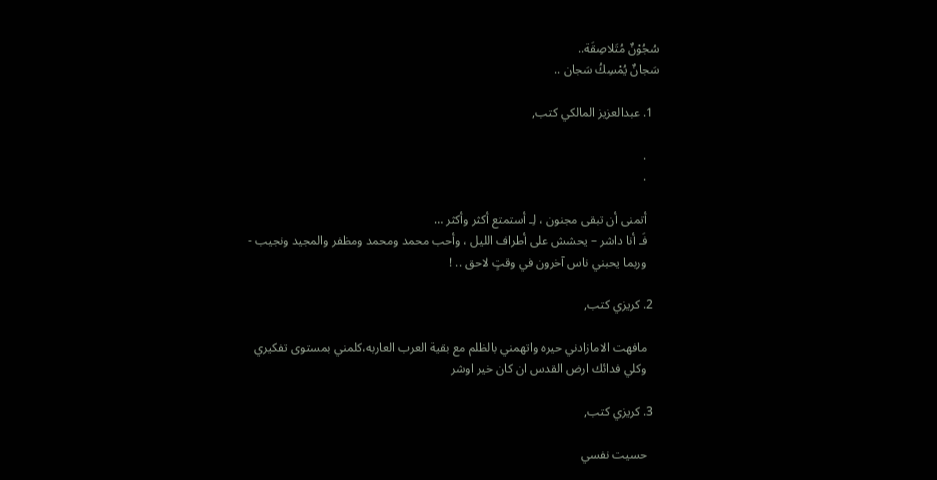سُجُوْنٌ مُتَلاصِقَة..
سَجانٌ يُمْسِكُ سَجان ..

  1. عبدالعزيز المالكي كتب,

    .
    .

    أتمنى أن تبقى مجنون ، لِـ أستمتع أكثر وأكثر …
    فَـ أنا داشر – يحشش على أطراف الليل ، وأحب محمد ومحمد ومظفر والمجيد ونجيب -
    وربما يحبني ناس آخرون في وقتٍ لاحق .. !

  2. كريزي كتب,

    مافهت الامازادني حيره واتهمني بالظلم مع بقية العرب العاربه،كلمني بمستوى تفكيري
    وكلي فدائك ارض القدس ان كان خير اوشر

  3. كريزي كتب,

    حسيت نفسي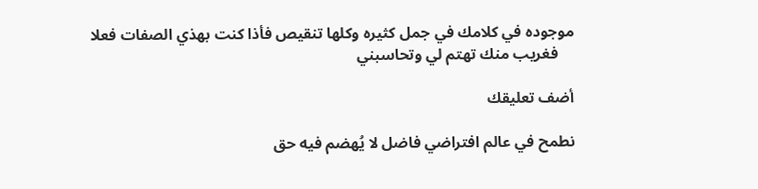موجوده في كلامك في جمل كثيره وكلها تنقيص فأذا كنت بهذي الصفات فعلا
    فغريب منك تهتم لي وتحاسبني

أضف تعليقك

نطمح في عالم افتراضي فاضل لا يُهضم فيه حق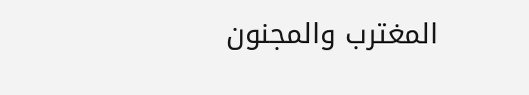المغترب والمجنون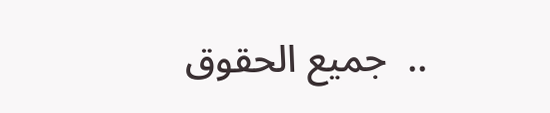..  جميع الحقوق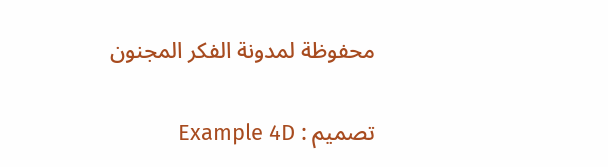محفوظة لمدونة الفكر المجنون

تصميم : Example 4D